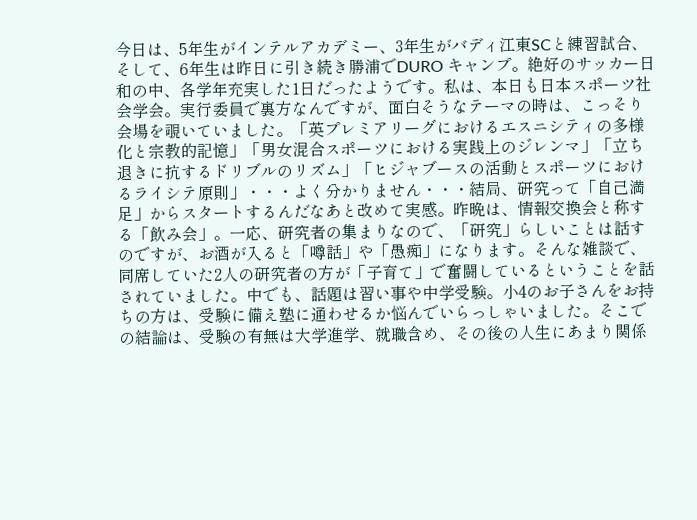今日は、5年生がインテルアカデミー、3年生がバディ江東SCと練習試合、そして、6年生は昨日に引き続き勝浦でDURO キャンプ。絶好のサッカー日和の中、各学年充実した1日だったようです。私は、本日も日本スポーツ社会学会。実行委員で裏方なんですが、面白そうなテーマの時は、こっそり会場を覗いていました。「英プレミアリーグにおけるエスニシティの多様化と宗教的記憶」「男女混合スポーツにおける実践上のジレンマ」「立ち退きに抗するドリブルのリズム」「ヒジャブースの活動とスポーツにおけるライシテ原則」・・・よく分かりません・・・結局、研究って「自己満足」からスタートするんだなあと改めて実感。昨晩は、情報交換会と称する「飲み会」。一応、研究者の集まりなので、「研究」らしいことは話すのですが、お酒が入ると「噂話」や「愚痴」になります。そんな雑談で、同席していた2人の研究者の方が「子育て」で奮闘しているということを話されていました。中でも、話題は習い事や中学受験。小4のお子さんをお持ちの方は、受験に備え塾に通わせるか悩んでいらっしゃいました。そこでの結論は、受験の有無は大学進学、就職含め、その後の人生にあまり関係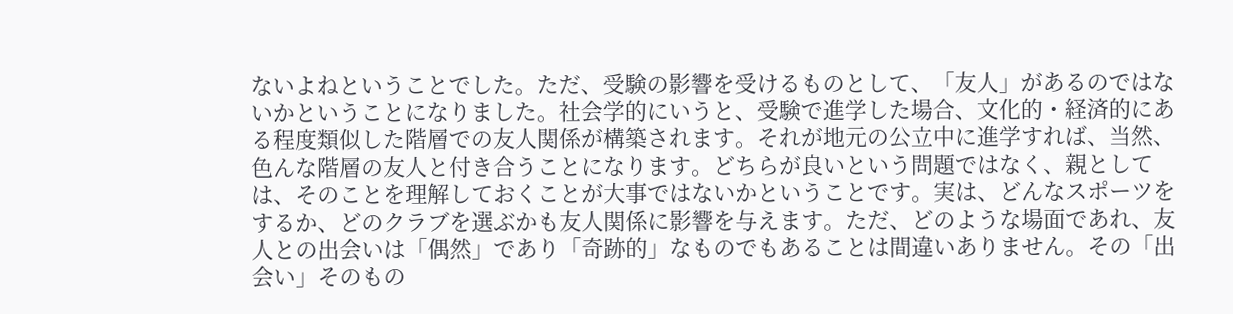ないよねということでした。ただ、受験の影響を受けるものとして、「友人」があるのではないかということになりました。社会学的にいうと、受験で進学した場合、文化的・経済的にある程度類似した階層での友人関係が構築されます。それが地元の公立中に進学すれば、当然、色んな階層の友人と付き合うことになります。どちらが良いという問題ではなく、親としては、そのことを理解しておくことが大事ではないかということです。実は、どんなスポーツをするか、どのクラブを選ぶかも友人関係に影響を与えます。ただ、どのような場面であれ、友人との出会いは「偶然」であり「奇跡的」なものでもあることは間違いありません。その「出会い」そのもの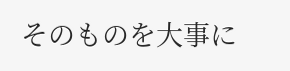そのものを大事に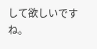して欲しいですね。